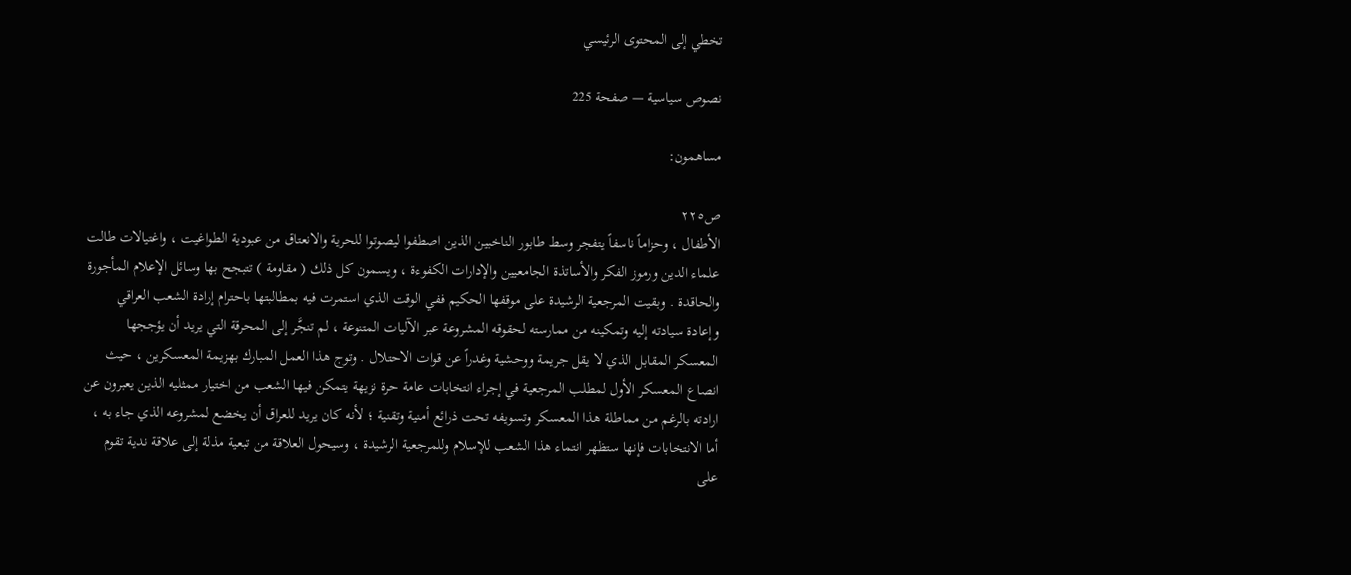تخطي إلى المحتوى الرئيسي

نصوص سياسية — صفحة 225

مساهمون:

ص٢٢٥
الأطفال ، وحزاماً ناسفاً يتفجر وسط طابور الناخبين الذين اصطفوا ليصوتوا للحرية والانعتاق من عبودية الطواغيت ، واغتيالات طالت علماء الدين ورموز الفكر والأساتذة الجامعيين والإدارات الكفوءة ، ويسمون كل ذلك ( مقاومة ) تتبجح بها وسائل الإعلام المأجورة والحاقدة . وبقيت المرجعية الرشيدة على موقفها الحكيم ففي الوقت الذي استمرت فيه بمطالبتها باحترام إرادة الشعب العراقي وإعادة سيادته إليه وتمكينه من ممارسته لحقوقه المشروعة عبر الآليات المتنوعة ، لم تنجَّر إلى المحرقة التي يريد أن يؤججها المعسكر المقابل الذي لا يقل جريمة ووحشية وغدراً عن قوات الاحتلال . وتوج هذا العمل المبارك بهزيمة المعسكرين ، حيث انصاع المعسكر الأول لمطلب المرجعية في إجراء انتخابات عامة حرة نزيهة يتمكن فيها الشعب من اختيار ممثليه الذين يعبرون عن ارادته بالرغم من مماطلة هذا المعسكر وتسويفه تحت ذرائع أمنية وتقنية ؛ لأنه كان يريد للعراق أن يخضع لمشروعه الذي جاء به ، أما الانتخابات فإنها ستظهر انتماء هذا الشعب للإسلام وللمرجعية الرشيدة ، وسيحول العلاقة من تبعية مذلة إلى علاقة ندية تقوم على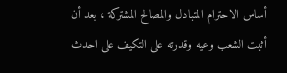أساس الاحترام المتبادل والمصالح المشتركة ، بعد أن أثبت الشعب وعيه وقدرته على التكيف على احدث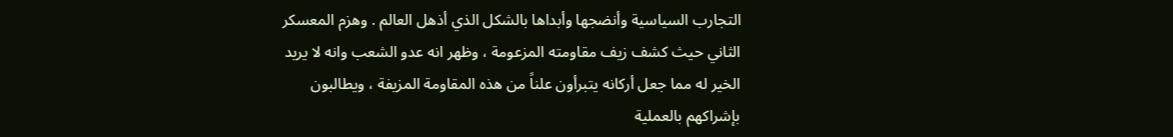التجارب السياسية وأنضجها وأبداها بالشكل الذي أذهل العالم . وهزم المعسكر الثاني حيث كشف زيف مقاومته المزعومة ، وظهر انه عدو الشعب وانه لا يريد الخير له مما جعل أركانه يتبرأون علناً من هذه المقاومة المزيفة ، ويطالبون بإشراكهم بالعملية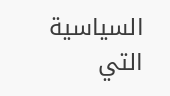السياسية التي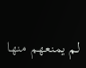لم يمنعهم منها